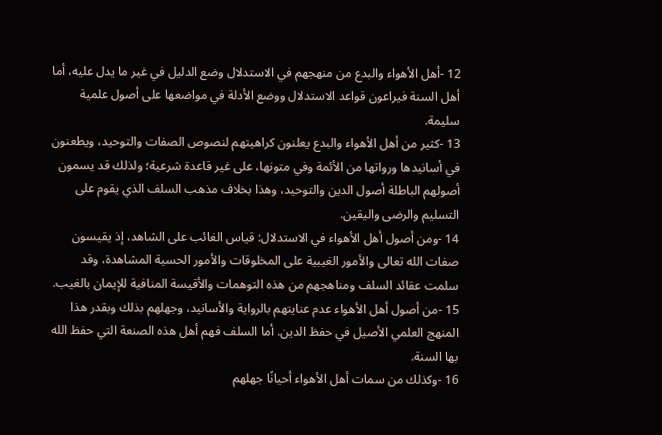12 -أهل الأهواء والبدع من منهجهم في الاستدلال وضع الدليل في غير ما يدل عليه، أما أهل السنة فيراعون قواعد الاستدلال ووضع الأدلة في مواضعها على أصول علمية سليمة.
13 -كثير من أهل الأهواء والبدع يعلنون كراهيتهم لنصوص الصفات والتوحيد، ويطعنون في أسانيدها ورواتها من الأئمة وفي متونها، على غير قاعدة شرعية؛ ولذلك قد يسمون أصولهم الباطلة أصول الدين والتوحيد، وهذا بخلاف مذهب السلف الذي يقوم على التسليم والرضى واليقين.
14 -ومن أصول أهل الأهواء في الاستدلال: قياس الغائب على الشاهد، إذ يقيسون صفات الله تعالى والأمور الغيبية على المخلوقات والأمور الحسية المشاهدة، وقد سلمت عقائد السلف ومناهجهم من هذه التوهمات والأقيسة المنافية للإيمان بالغيب.
15 -من أصول أهل الأهواء عدم عنايتهم بالرواية والأسانيد، وجهلهم بذلك وبقدر هذا المنهج العلمي الأصيل في حفظ الدين. أما السلف فهم أهل هذه الصنعة التي حفظ الله بها السنة.
16 -وكذلك من سمات أهل الأهواء أحيانًا جهلهم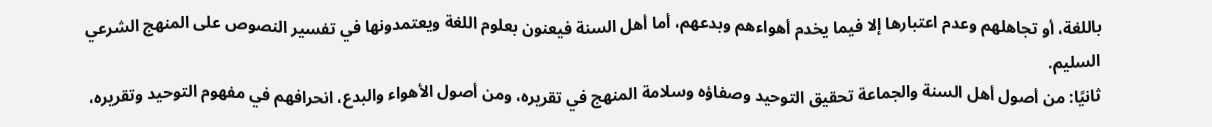باللغة، أو تجاهلهم وعدم اعتبارها إلا فيما يخدم أهواءهم وبدعهم، أما أهل السنة فيعنون بعلوم اللغة ويعتمدونها في تفسير النصوص على المنهج الشرعي السليم.
ثانيًا: من أصول أهل السنة والجماعة تحقيق التوحيد وصفاؤه وسلامة المنهج في تقريره، ومن أصول الأهواء والبدع، انحرافهم في مفهوم التوحيد وتقريره،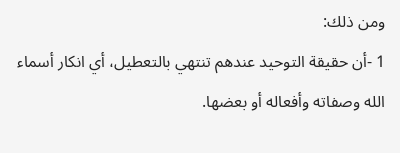ومن ذلك:
1 -أن حقيقة التوحيد عندهم تنتهي بالتعطيل، أي انكار أسماء الله وصفاته وأفعاله أو بعضها.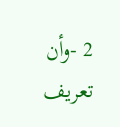2 -وأن تعريف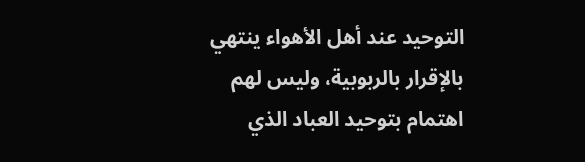التوحيد عند أهل الأهواء ينتهي بالإقرار بالربوبية، وليس لهم اهتمام بتوحيد العباد الذي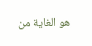هو الغاية من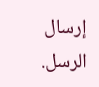إرسال الرسل.